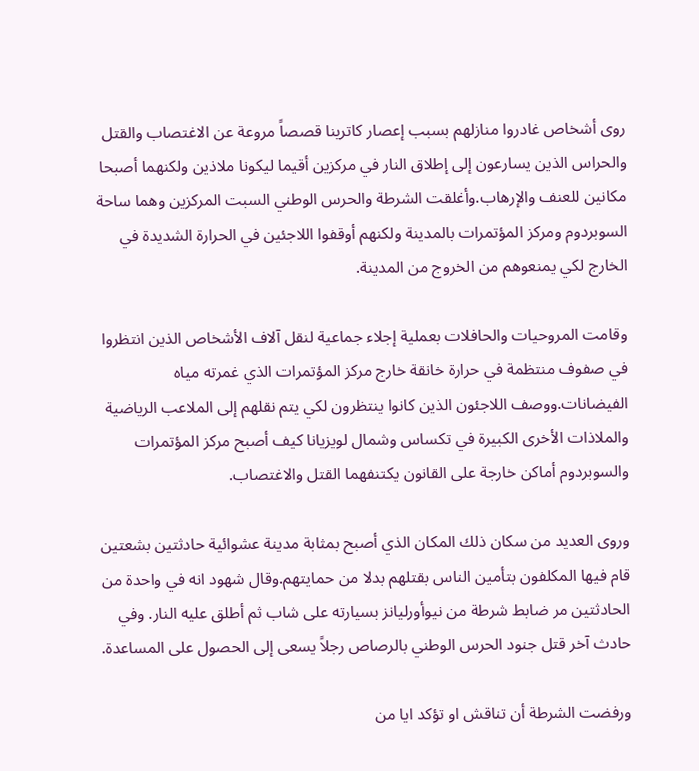روى أشخاص غادروا منازلهم بسبب إعصار كاترينا قصصاً مروعة عن الاغتصاب والقتل والحراس الذين يسارعون إلى إطلاق النار في مركزين أقيما ليكونا ملاذين ولكنهما أصبحا مكانين للعنف والإرهاب.وأغلقت الشرطة والحرس الوطني السبت المركزين وهما ساحة السوبردوم ومركز المؤتمرات بالمدينة ولكنهم أوقفوا اللاجئين في الحرارة الشديدة في الخارج لكي يمنعوهم من الخروج من المدينة.

وقامت المروحيات والحافلات بعملية إجلاء جماعية لنقل آلاف الأشخاص الذين انتظروا في صفوف منتظمة في حرارة خانقة خارج مركز المؤتمرات الذي غمرته مياه الفيضانات.ووصف اللاجئون الذين كانوا ينتظرون لكي يتم نقلهم إلى الملاعب الرياضية والملاذات الأخرى الكبيرة في تكساس وشمال لويزيانا كيف أصبح مركز المؤتمرات والسوبردوم أماكن خارجة على القانون يكتنفهما القتل والاغتصاب.

وروى العديد من سكان ذلك المكان الذي أصبح بمثابة مدينة عشوائية حادثتين بشعتين قام فيها المكلفون بتأمين الناس بقتلهم بدلا من حمايتهم.وقال شهود انه في واحدة من الحادثتين مر ضابط شرطة من نيوأورليانز بسيارته على شاب ثم أطلق عليه النار. وفي حادث آخر قتل جنود الحرس الوطني بالرصاص رجلاً يسعى إلى الحصول على المساعدة.

ورفضت الشرطة أن تناقش او تؤكد ايا من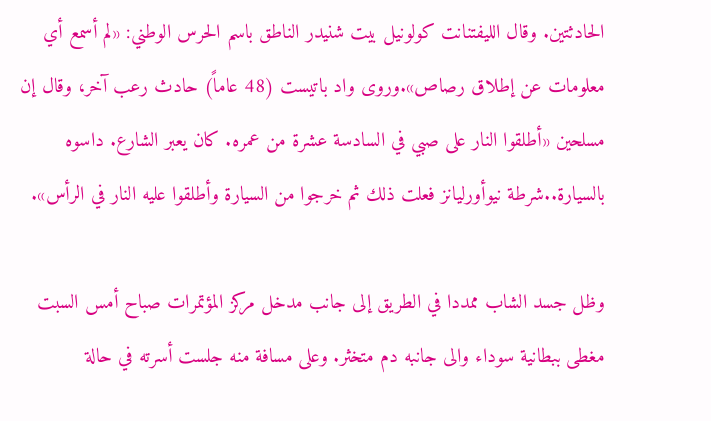الحادثتين. وقال الليفتنانت كولونيل بيت شنيدر الناطق باسم الحرس الوطني: «لم أسمع أي معلومات عن إطلاق رصاص».وروى واد باتيست (48 عاماً) حادث رعب آخر، وقال إن مسلحين «أطلقوا النار على صبي في السادسة عشرة من عمره. كان يعبر الشارع. داسوه بالسيارة..شرطة نيوأورليانز فعلت ذلك ثم خرجوا من السيارة وأطلقوا عليه النار في الرأس».

وظل جسد الشاب ممددا في الطريق إلى جانب مدخل مركز المؤتمرات صباح أمس السبت مغطى ببطانية سوداء والى جانبه دم متخثر. وعلى مسافة منه جلست أسرته في حالة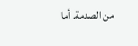من الصدمة. أما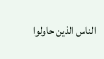الناس الذين حاولوا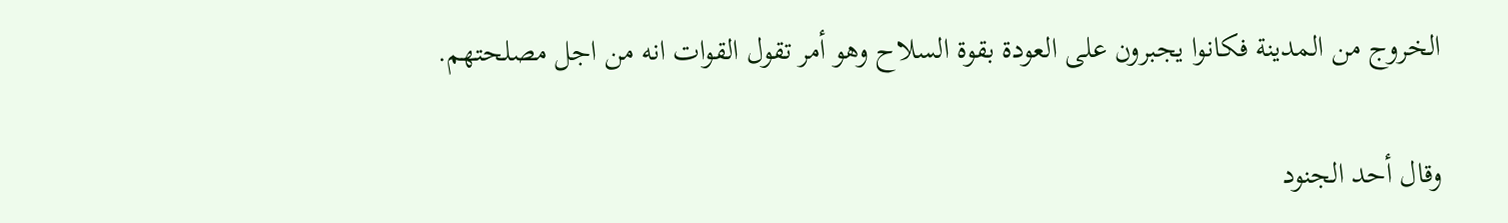الخروج من المدينة فكانوا يجبرون على العودة بقوة السلاح وهو أمر تقول القوات انه من اجل مصلحتهم.

وقال أحد الجنود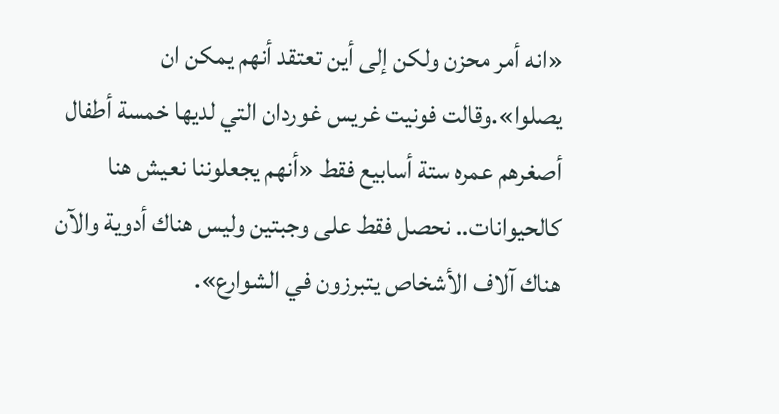«انه أمر محزن ولكن إلى أين تعتقد أنهم يمكن ان يصلوا».وقالت فونيت غريس غوردان التي لديها خمسة أطفال أصغرهم عمره ستة أسابيع فقط «أنهم يجعلوننا نعيش هنا كالحيوانات.. نحصل فقط على وجبتين وليس هناك أدوية والآن هناك آلاف الأشخاص يتبرزون في الشوارع».